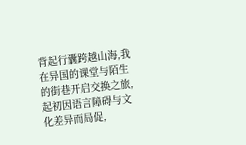背起行囊跨越山海,我在异国的课堂与陌生的街巷开启交换之旅,起初因语言障碍与文化差异而局促,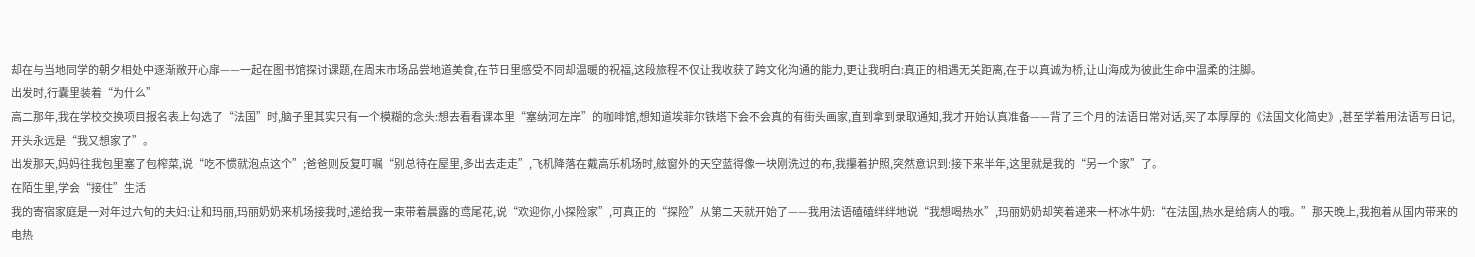却在与当地同学的朝夕相处中逐渐敞开心扉——一起在图书馆探讨课题,在周末市场品尝地道美食,在节日里感受不同却温暖的祝福,这段旅程不仅让我收获了跨文化沟通的能力,更让我明白:真正的相遇无关距离,在于以真诚为桥,让山海成为彼此生命中温柔的注脚。
出发时,行囊里装着“为什么”
高二那年,我在学校交换项目报名表上勾选了“法国”时,脑子里其实只有一个模糊的念头:想去看看课本里“塞纳河左岸”的咖啡馆,想知道埃菲尔铁塔下会不会真的有街头画家,直到拿到录取通知,我才开始认真准备——背了三个月的法语日常对话,买了本厚厚的《法国文化简史》,甚至学着用法语写日记,开头永远是“我又想家了”。
出发那天,妈妈往我包里塞了包榨菜,说“吃不惯就泡点这个”;爸爸则反复叮嘱“别总待在屋里,多出去走走”,飞机降落在戴高乐机场时,舷窗外的天空蓝得像一块刚洗过的布,我攥着护照,突然意识到:接下来半年,这里就是我的“另一个家”了。
在陌生里,学会“接住”生活
我的寄宿家庭是一对年过六旬的夫妇:让和玛丽,玛丽奶奶来机场接我时,递给我一束带着晨露的鸢尾花,说“欢迎你,小探险家”,可真正的“探险”从第二天就开始了——我用法语磕磕绊绊地说“我想喝热水”,玛丽奶奶却笑着递来一杯冰牛奶:“在法国,热水是给病人的哦。”那天晚上,我抱着从国内带来的电热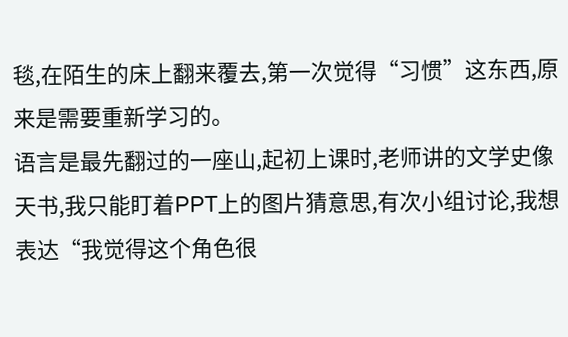毯,在陌生的床上翻来覆去,第一次觉得“习惯”这东西,原来是需要重新学习的。
语言是最先翻过的一座山,起初上课时,老师讲的文学史像天书,我只能盯着PPT上的图片猜意思,有次小组讨论,我想表达“我觉得这个角色很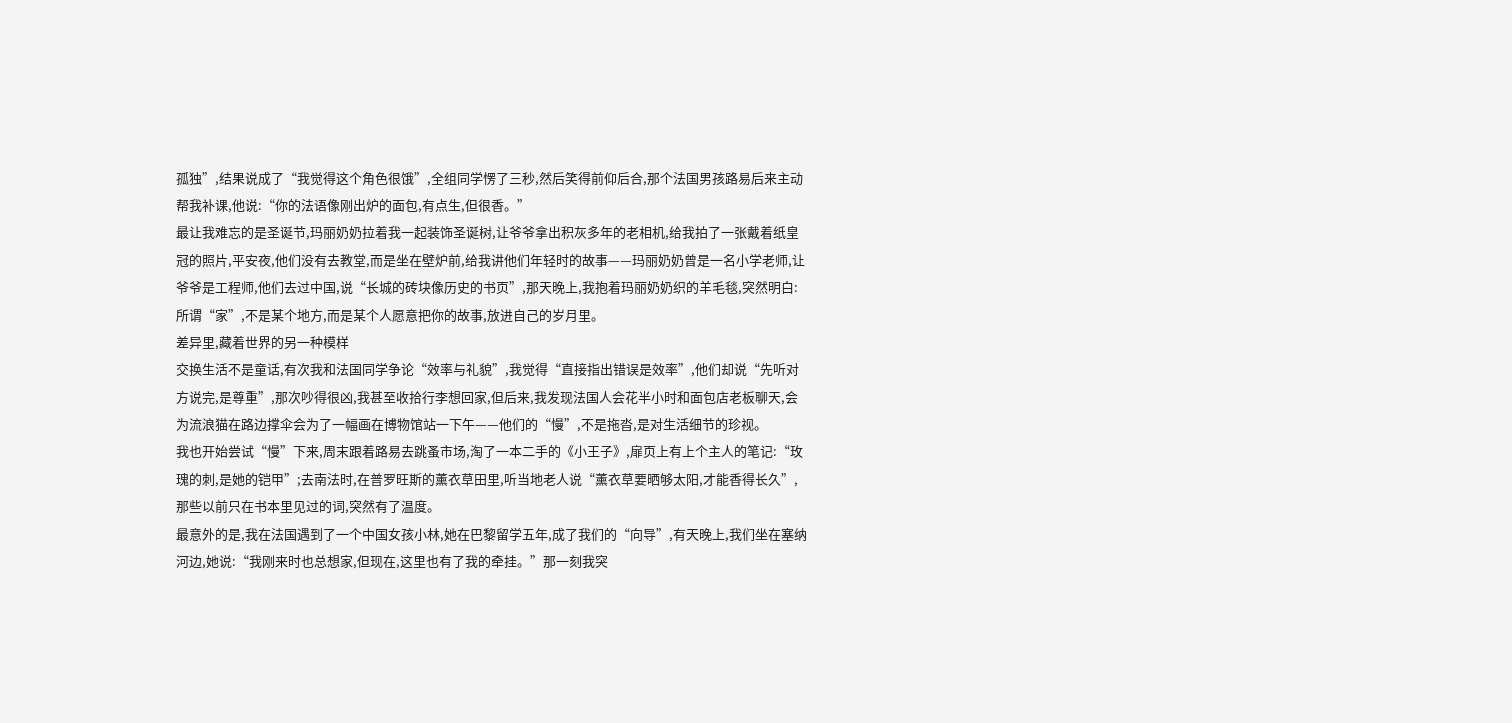孤独”,结果说成了“我觉得这个角色很饿”,全组同学愣了三秒,然后笑得前仰后合,那个法国男孩路易后来主动帮我补课,他说:“你的法语像刚出炉的面包,有点生,但很香。”
最让我难忘的是圣诞节,玛丽奶奶拉着我一起装饰圣诞树,让爷爷拿出积灰多年的老相机,给我拍了一张戴着纸皇冠的照片,平安夜,他们没有去教堂,而是坐在壁炉前,给我讲他们年轻时的故事——玛丽奶奶曾是一名小学老师,让爷爷是工程师,他们去过中国,说“长城的砖块像历史的书页”,那天晚上,我抱着玛丽奶奶织的羊毛毯,突然明白:所谓“家”,不是某个地方,而是某个人愿意把你的故事,放进自己的岁月里。
差异里,藏着世界的另一种模样
交换生活不是童话,有次我和法国同学争论“效率与礼貌”,我觉得“直接指出错误是效率”,他们却说“先听对方说完,是尊重”,那次吵得很凶,我甚至收拾行李想回家,但后来,我发现法国人会花半小时和面包店老板聊天,会为流浪猫在路边撑伞会为了一幅画在博物馆站一下午——他们的“慢”,不是拖沓,是对生活细节的珍视。
我也开始尝试“慢”下来,周末跟着路易去跳蚤市场,淘了一本二手的《小王子》,扉页上有上个主人的笔记:“玫瑰的刺,是她的铠甲”;去南法时,在普罗旺斯的薰衣草田里,听当地老人说“薰衣草要晒够太阳,才能香得长久”,那些以前只在书本里见过的词,突然有了温度。
最意外的是,我在法国遇到了一个中国女孩小林,她在巴黎留学五年,成了我们的“向导”,有天晚上,我们坐在塞纳河边,她说:“我刚来时也总想家,但现在,这里也有了我的牵挂。”那一刻我突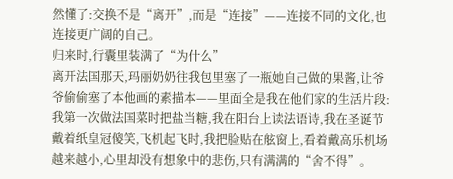然懂了:交换不是“离开”,而是“连接”——连接不同的文化,也连接更广阔的自己。
归来时,行囊里装满了“为什么”
离开法国那天,玛丽奶奶往我包里塞了一瓶她自己做的果酱,让爷爷偷偷塞了本他画的素描本——里面全是我在他们家的生活片段:我第一次做法国菜时把盐当糖,我在阳台上读法语诗,我在圣诞节戴着纸皇冠傻笑,飞机起飞时,我把脸贴在舷窗上,看着戴高乐机场越来越小,心里却没有想象中的悲伤,只有满满的“舍不得”。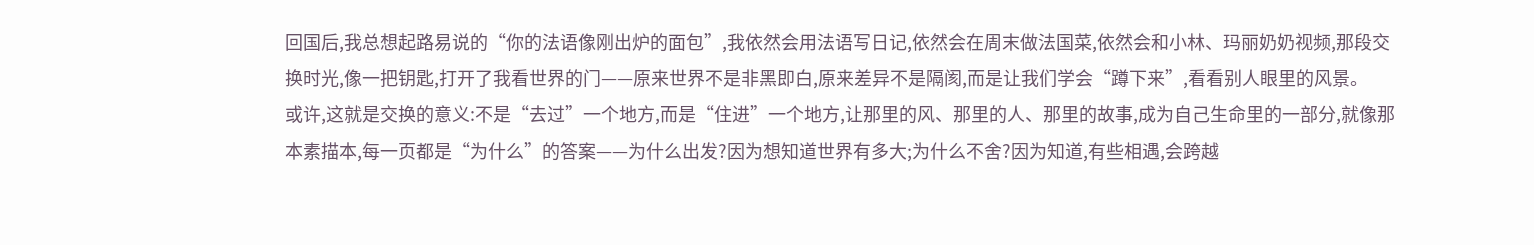回国后,我总想起路易说的“你的法语像刚出炉的面包”,我依然会用法语写日记,依然会在周末做法国菜,依然会和小林、玛丽奶奶视频,那段交换时光,像一把钥匙,打开了我看世界的门——原来世界不是非黑即白,原来差异不是隔阂,而是让我们学会“蹲下来”,看看别人眼里的风景。
或许,这就是交换的意义:不是“去过”一个地方,而是“住进”一个地方,让那里的风、那里的人、那里的故事,成为自己生命里的一部分,就像那本素描本,每一页都是“为什么”的答案——为什么出发?因为想知道世界有多大;为什么不舍?因为知道,有些相遇,会跨越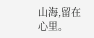山海,留在心里。